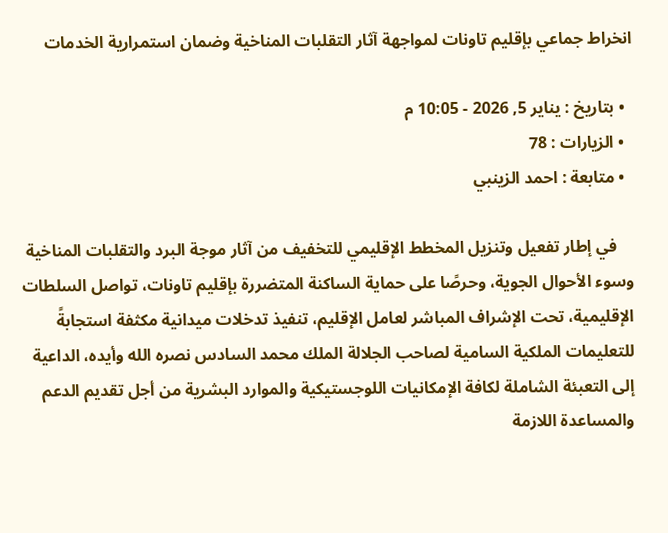انخراط جماعي بإقليم تاونات لمواجهة آثار التقلبات المناخية وضمان استمرارية الخدمات

  • بتاريخ : يناير 5, 2026 - 10:05 م
  • الزيارات : 78
  • متابعة : احمد الزينبي

    في إطار تفعيل وتنزيل المخطط الإقليمي للتخفيف من آثار موجة البرد والتقلبات المناخية وسوء الأحوال الجوية، وحرصًا على حماية الساكنة المتضررة بإقليم تاونات، تواصل السلطات الإقليمية، تحت الإشراف المباشر لعامل الإقليم، تنفيذ تدخلات ميدانية مكثفة استجابةً للتعليمات الملكية السامية لصاحب الجلالة الملك محمد السادس نصره الله وأيده، الداعية إلى التعبئة الشاملة لكافة الإمكانيات اللوجستيكية والموارد البشرية من أجل تقديم الدعم والمساعدة اللازمة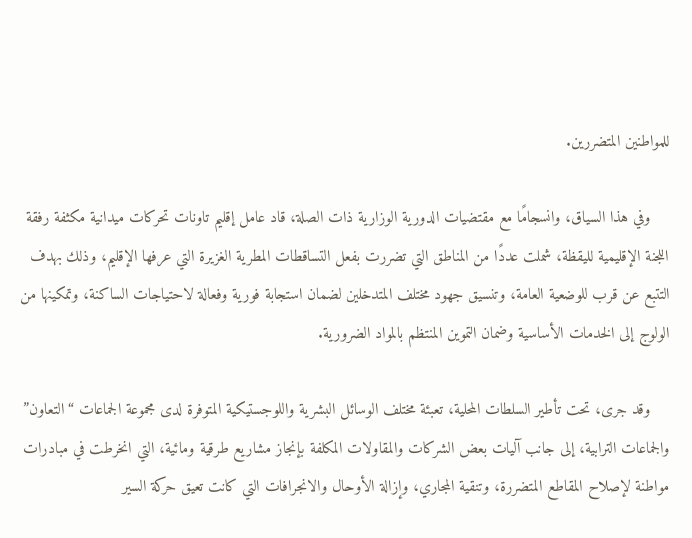للمواطنين المتضررين.

    وفي هذا السياق، وانسجامًا مع مقتضيات الدورية الوزارية ذات الصلة، قاد عامل إقليم تاونات تحركات ميدانية مكثفة رفقة اللجنة الإقليمية لليقظة، شملت عددًا من المناطق التي تضررت بفعل التساقطات المطرية الغزيرة التي عرفها الإقليم، وذلك بهدف التتبع عن قرب للوضعية العامة، وتنسيق جهود مختلف المتدخلين لضمان استجابة فورية وفعالة لاحتياجات الساكنة، وتمكينها من الولوج إلى الخدمات الأساسية وضمان التموين المنتظم بالمواد الضرورية.

    وقد جرى، تحت تأطير السلطات المحلية، تعبئة مختلف الوسائل البشرية واللوجستيكية المتوفرة لدى مجموعة الجماعات “التعاون” والجماعات الترابية، إلى جانب آليات بعض الشركات والمقاولات المكلفة بإنجاز مشاريع طرقية ومائية، التي انخرطت في مبادرات مواطنة لإصلاح المقاطع المتضررة، وتنقية المجاري، وإزالة الأوحال والانجرافات التي كانت تعيق حركة السير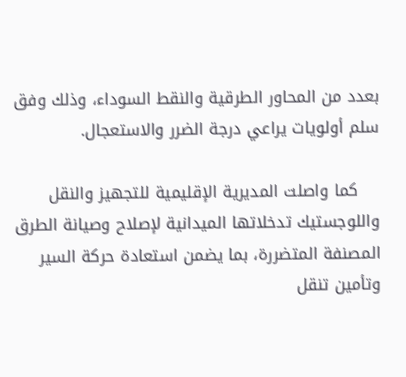بعدد من المحاور الطرقية والنقط السوداء، وذلك وفق سلم أولويات يراعي درجة الضرر والاستعجال.

    كما واصلت المديرية الإقليمية للتجهيز والنقل واللوجستيك تدخلاتها الميدانية لإصلاح وصيانة الطرق المصنفة المتضررة، بما يضمن استعادة حركة السير وتأمين تنقل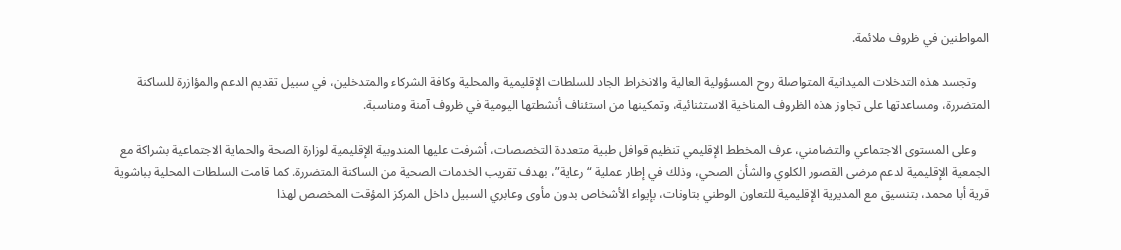المواطنين في ظروف ملائمة.

    وتجسد هذه التدخلات الميدانية المتواصلة روح المسؤولية العالية والانخراط الجاد للسلطات الإقليمية والمحلية وكافة الشركاء والمتدخلين، في سبيل تقديم الدعم والمؤازرة للساكنة المتضررة، ومساعدتها على تجاوز هذه الظروف المناخية الاستثنائية، وتمكينها من استئناف أنشطتها اليومية في ظروف آمنة ومناسبة.

    وعلى المستوى الاجتماعي والتضامني، عرف المخطط الإقليمي تنظيم قوافل طبية متعددة التخصصات، أشرفت عليها المندوبية الإقليمية لوزارة الصحة والحماية الاجتماعية بشراكة مع الجمعية الإقليمية لدعم مرضى القصور الكلوي والشأن الصحي، وذلك في إطار عملية “رعاية”، بهدف تقريب الخدمات الصحية من الساكنة المتضررة. كما قامت السلطات المحلية بباشوية قرية أبا محمد، بتنسيق مع المديرية الإقليمية للتعاون الوطني بتاونات، بإيواء الأشخاص بدون مأوى وعابري السبيل داخل المركز المؤقت المخصص لهذا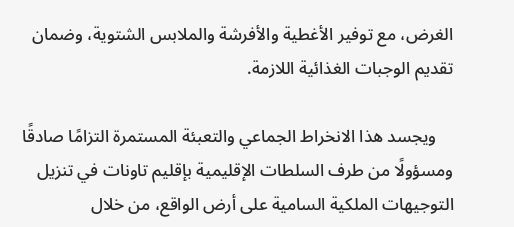الغرض، مع توفير الأغطية والأفرشة والملابس الشتوية، وضمان تقديم الوجبات الغذائية اللازمة.

    ويجسد هذا الانخراط الجماعي والتعبئة المستمرة التزامًا صادقًا ومسؤولًا من طرف السلطات الإقليمية بإقليم تاونات في تنزيل التوجيهات الملكية السامية على أرض الواقع، من خلال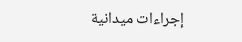إجراءات ميدانية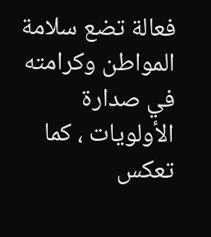فعالة تضع سلامة المواطن وكرامته في صدارة الأولويات ، كما تعكس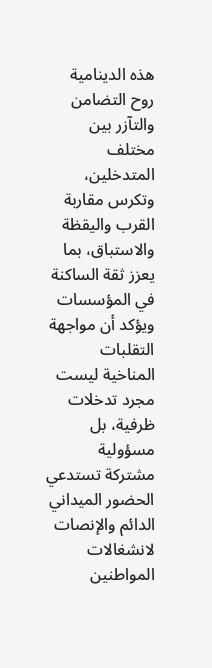هذه الدينامية روح التضامن والتآزر بين مختلف المتدخلين، وتكرس مقاربة القرب واليقظة والاستباق، بما يعزز ثقة الساكنة في المؤسسات ويؤكد أن مواجهة التقلبات المناخية ليست مجرد تدخلات ظرفية، بل مسؤولية مشتركة تستدعي الحضور الميداني الدائم والإنصات لانشغالات المواطنين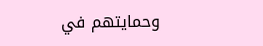وحمايتهم في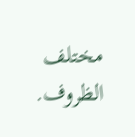مختلف الظروف.